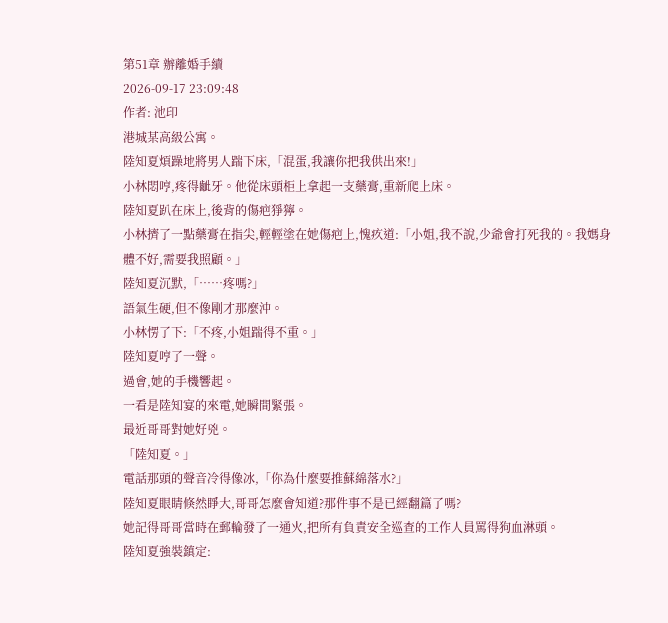第51章 辦離婚手續
2026-09-17 23:09:48
作者: 池印
港城某高級公寓。
陸知夏煩躁地將男人踹下床,「混蛋,我讓你把我供出來!」
小林悶哼,疼得齜牙。他從床頭柜上拿起一支藥膏,重新爬上床。
陸知夏趴在床上,後背的傷疤猙獰。
小林擠了一點藥膏在指尖,輕輕塗在她傷疤上,愧疚道:「小姐,我不說,少爺會打死我的。我媽身體不好,需要我照顧。」
陸知夏沉默,「……疼嗎?」
語氣生硬,但不像剛才那麼沖。
小林愣了下:「不疼,小姐踹得不重。」
陸知夏哼了一聲。
過會,她的手機響起。
一看是陸知宴的來電,她瞬間緊張。
最近哥哥對她好兇。
「陸知夏。」
電話那頭的聲音冷得像冰,「你為什麼要推蘇綿落水?」
陸知夏眼睛倏然睜大,哥哥怎麼會知道?那件事不是已經翻篇了嗎?
她記得哥哥當時在郵輪發了一通火,把所有負責安全巡查的工作人員罵得狗血淋頭。
陸知夏強裝鎮定: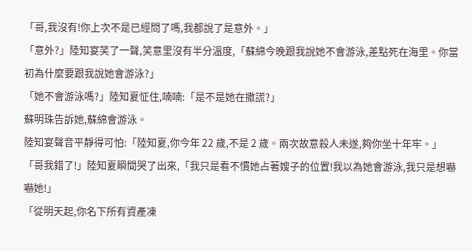「哥,我沒有!你上次不是已經問了嗎,我都說了是意外。」
「意外?」陸知宴笑了一聲,笑意里沒有半分溫度,「蘇綿今晚跟我說她不會游泳,差點死在海里。你當初為什麼要跟我說她會游泳?」
「她不會游泳嗎?」陸知夏怔住,喃喃:「是不是她在撒謊?」
蘇明珠告訴她,蘇綿會游泳。
陸知宴聲音平靜得可怕:「陸知夏,你今年 22 歲,不是 2 歲。兩次故意殺人未遂,夠你坐十年牢。」
「哥我錯了!」陸知夏瞬間哭了出來,「我只是看不慣她占著嫂子的位置!我以為她會游泳,我只是想嚇嚇她!」
「從明天起,你名下所有資產凍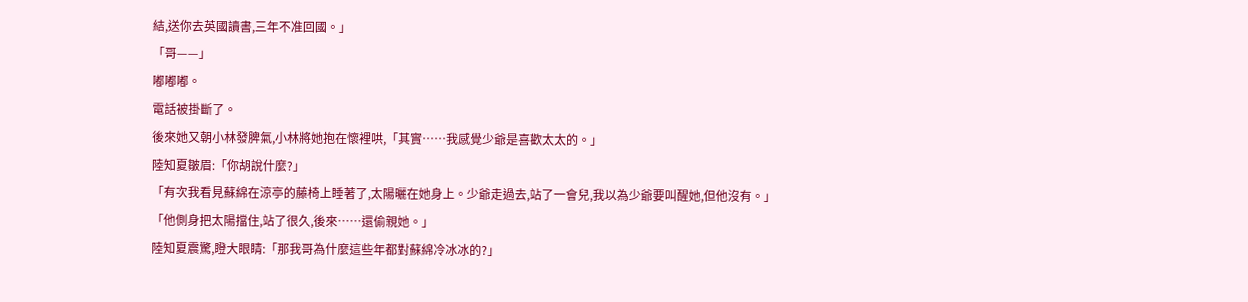結,送你去英國讀書,三年不准回國。」
「哥——」
嘟嘟嘟。
電話被掛斷了。
後來她又朝小林發脾氣,小林將她抱在懷裡哄,「其實……我感覺少爺是喜歡太太的。」
陸知夏皺眉:「你胡說什麼?」
「有次我看見蘇綿在涼亭的藤椅上睡著了,太陽曬在她身上。少爺走過去,站了一會兒,我以為少爺要叫醒她,但他沒有。」
「他側身把太陽擋住,站了很久,後來……還偷親她。」
陸知夏震驚,瞪大眼睛:「那我哥為什麼這些年都對蘇綿冷冰冰的?」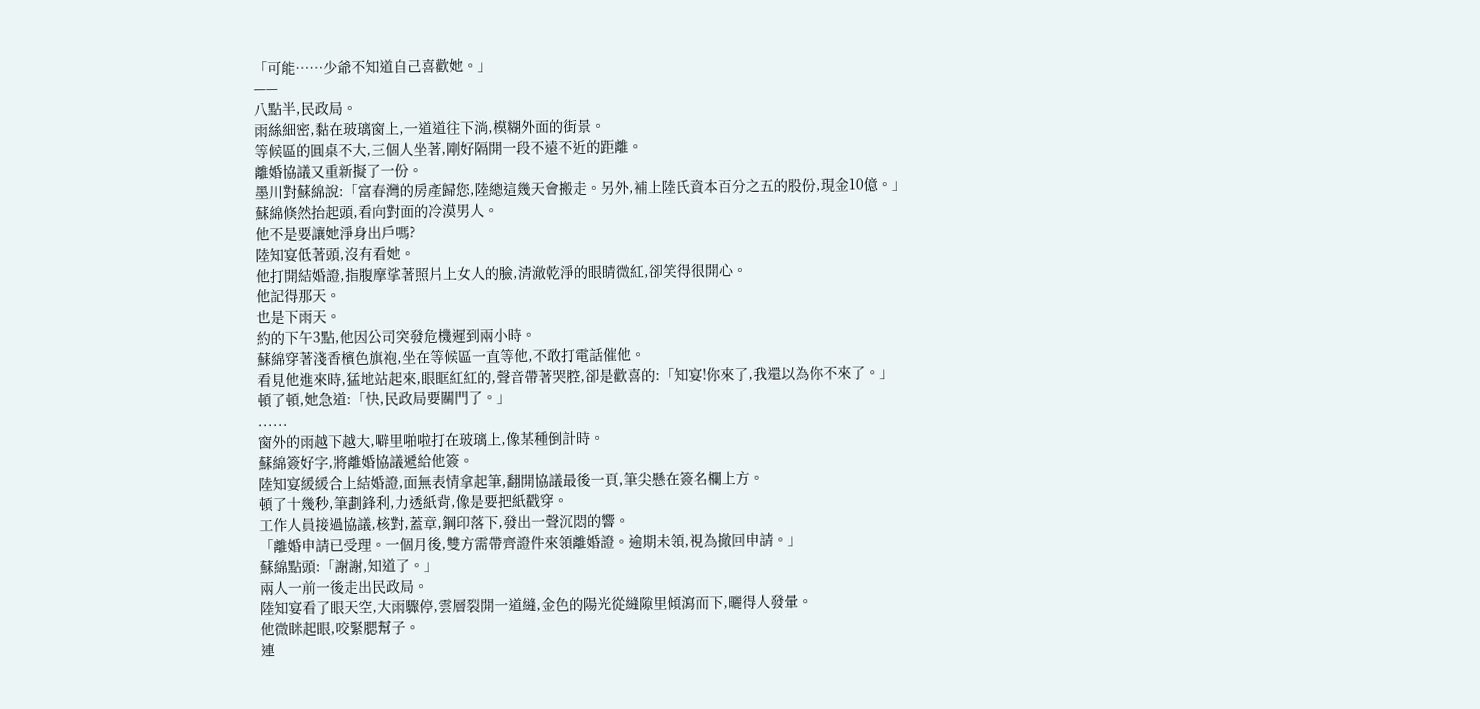「可能……少爺不知道自己喜歡她。」
——
八點半,民政局。
雨絲細密,黏在玻璃窗上,一道道往下淌,模糊外面的街景。
等候區的圓桌不大,三個人坐著,剛好隔開一段不遠不近的距離。
離婚協議又重新擬了一份。
墨川對蘇綿說:「富春灣的房產歸您,陸總這幾天會搬走。另外,補上陸氏資本百分之五的股份,現金10億。」
蘇綿倏然抬起頭,看向對面的冷漠男人。
他不是要讓她淨身出戶嗎?
陸知宴低著頭,沒有看她。
他打開結婚證,指腹摩挲著照片上女人的臉,清澈乾淨的眼睛微紅,卻笑得很開心。
他記得那天。
也是下雨天。
約的下午3點,他因公司突發危機遲到兩小時。
蘇綿穿著淺香檳色旗袍,坐在等候區一直等他,不敢打電話催他。
看見他進來時,猛地站起來,眼眶紅紅的,聲音帶著哭腔,卻是歡喜的:「知宴!你來了,我還以為你不來了。」
頓了頓,她急道:「快,民政局要關門了。」
......
窗外的雨越下越大,噼里啪啦打在玻璃上,像某種倒計時。
蘇綿簽好字,將離婚協議遞給他簽。
陸知宴緩緩合上結婚證,面無表情拿起筆,翻開協議最後一頁,筆尖懸在簽名欄上方。
頓了十幾秒,筆劃鋒利,力透紙背,像是要把紙戳穿。
工作人員接過協議,核對,蓋章,鋼印落下,發出一聲沉悶的響。
「離婚申請已受理。一個月後,雙方需帶齊證件來領離婚證。逾期未領,視為撤回申請。」
蘇綿點頭:「謝謝,知道了。」
兩人一前一後走出民政局。
陸知宴看了眼天空,大雨驟停,雲層裂開一道縫,金色的陽光從縫隙里傾瀉而下,曬得人發暈。
他微眯起眼,咬緊腮幫子。
連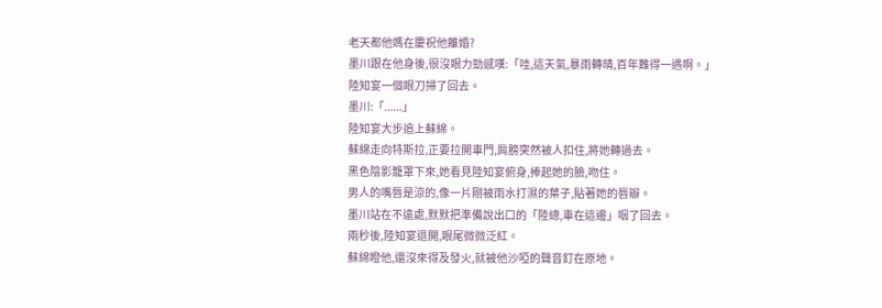老天都他媽在慶祝他離婚?
墨川跟在他身後,很沒眼力勁感嘆:「哇,這天氣,暴雨轉晴,百年難得一遇啊。」
陸知宴一個眼刀掃了回去。
墨川:「......」
陸知宴大步追上蘇綿。
蘇綿走向特斯拉,正要拉開車門,肩膀突然被人扣住,將她轉過去。
黑色陰影籠罩下來,她看見陸知宴俯身,捧起她的臉,吻住。
男人的嘴唇是涼的,像一片剛被雨水打濕的葉子,貼著她的唇瓣。
墨川站在不遠處,默默把準備說出口的「陸總,車在這邊」咽了回去。
兩秒後,陸知宴退開,眼尾微微泛紅。
蘇綿瞪他,還沒來得及發火,就被他沙啞的聲音釘在原地。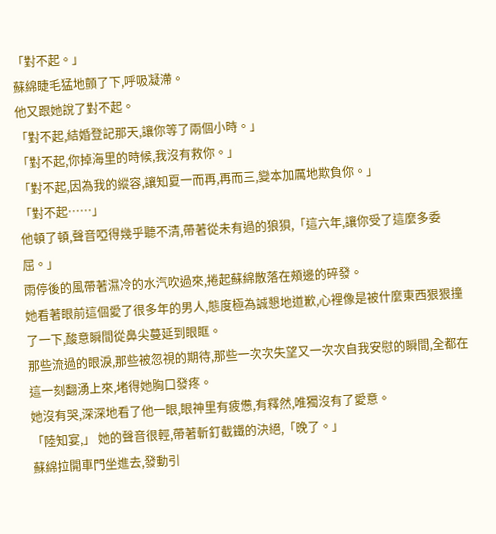「對不起。」
蘇綿睫毛猛地顫了下,呼吸凝滯。
他又跟她說了對不起。
「對不起,結婚登記那天,讓你等了兩個小時。」
「對不起,你掉海里的時候,我沒有救你。」
「對不起,因為我的縱容,讓知夏一而再,再而三,變本加厲地欺負你。」
「對不起……」
他頓了頓,聲音啞得幾乎聽不清,帶著從未有過的狼狽,「這六年,讓你受了這麼多委屈。」
雨停後的風帶著濕冷的水汽吹過來,捲起蘇綿散落在頰邊的碎發。
她看著眼前這個愛了很多年的男人,態度極為誠懇地道歉,心裡像是被什麼東西狠狠撞了一下,酸意瞬間從鼻尖蔓延到眼眶。
那些流過的眼淚,那些被忽視的期待,那些一次次失望又一次次自我安慰的瞬間,全都在這一刻翻湧上來,堵得她胸口發疼。
她沒有哭,深深地看了他一眼,眼神里有疲憊,有釋然,唯獨沒有了愛意。
「陸知宴,」 她的聲音很輕,帶著斬釘截鐵的決絕,「晚了。」
蘇綿拉開車門坐進去,發動引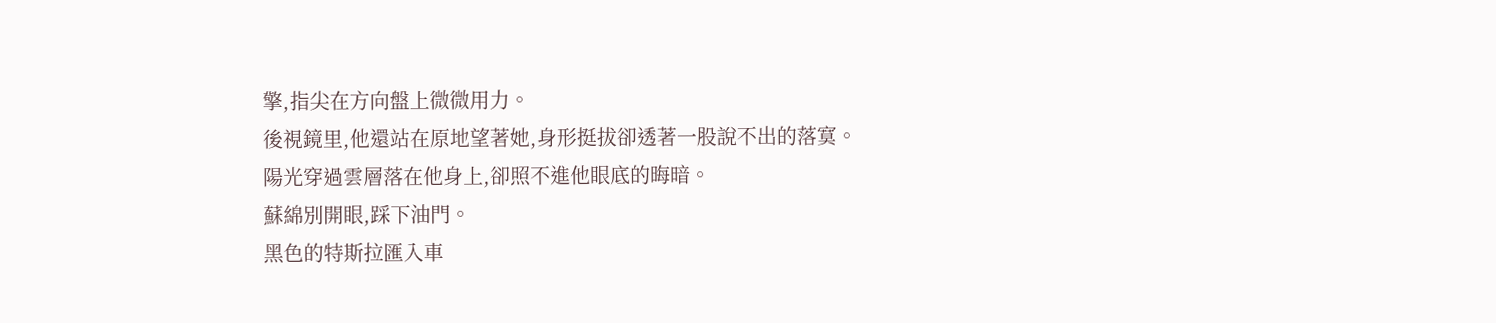擎,指尖在方向盤上微微用力。
後視鏡里,他還站在原地望著她,身形挺拔卻透著一股說不出的落寞。
陽光穿過雲層落在他身上,卻照不進他眼底的晦暗。
蘇綿別開眼,踩下油門。
黑色的特斯拉匯入車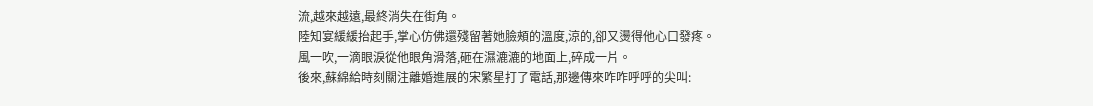流,越來越遠,最終消失在街角。
陸知宴緩緩抬起手,掌心仿佛還殘留著她臉頰的溫度,涼的,卻又燙得他心口發疼。
風一吹,一滴眼淚從他眼角滑落,砸在濕漉漉的地面上,碎成一片。
後來,蘇綿給時刻關注離婚進展的宋繁星打了電話,那邊傳來咋咋呼呼的尖叫: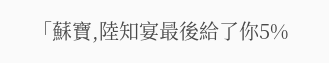「蘇寶,陸知宴最後給了你5%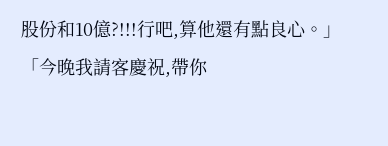股份和10億?!!!行吧,算他還有點良心。」
「今晚我請客慶祝,帶你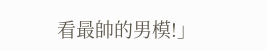看最帥的男模!」